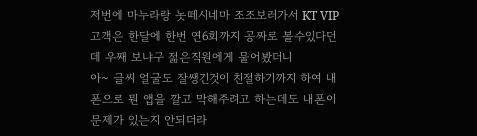저번에 마누라랑 놋떼시네마 조조보러가서 KT VIP고객은 한달에 한번 연6회까지 공짜로 볼수있다던데 우째 보냐구 젊은직원에게 물어봤더니
아~ 글씨 얼굴도 잘쌩긴것이 친절하기까지 하여 내폰으로 뭔 앱을 깔고 막해주려고 하는데도 내폰이 문제가 있는지 안되더라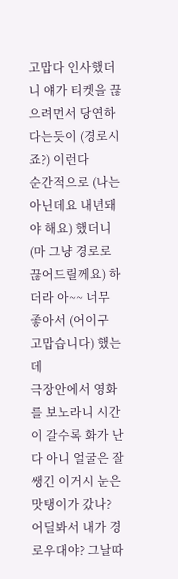고맙다 인사했더니 얘가 티켓을 끊으려먼서 당연하다는듯이 (경로시죠?) 이런다
순간적으로 (나는 아닌데요 내년돼야 해요) 했더니 (마 그냥 경로로 끊어드릴께요) 하더라 아~~ 너무 좋아서 (어이구 고맙습니다) 했는데
극장안에서 영화를 보노라니 시간이 갈수록 화가 난다 아니 얼굴은 잘쌩긴 이거시 눈은 맛탱이가 갔나? 어딜봐서 내가 경로우대야? 그날따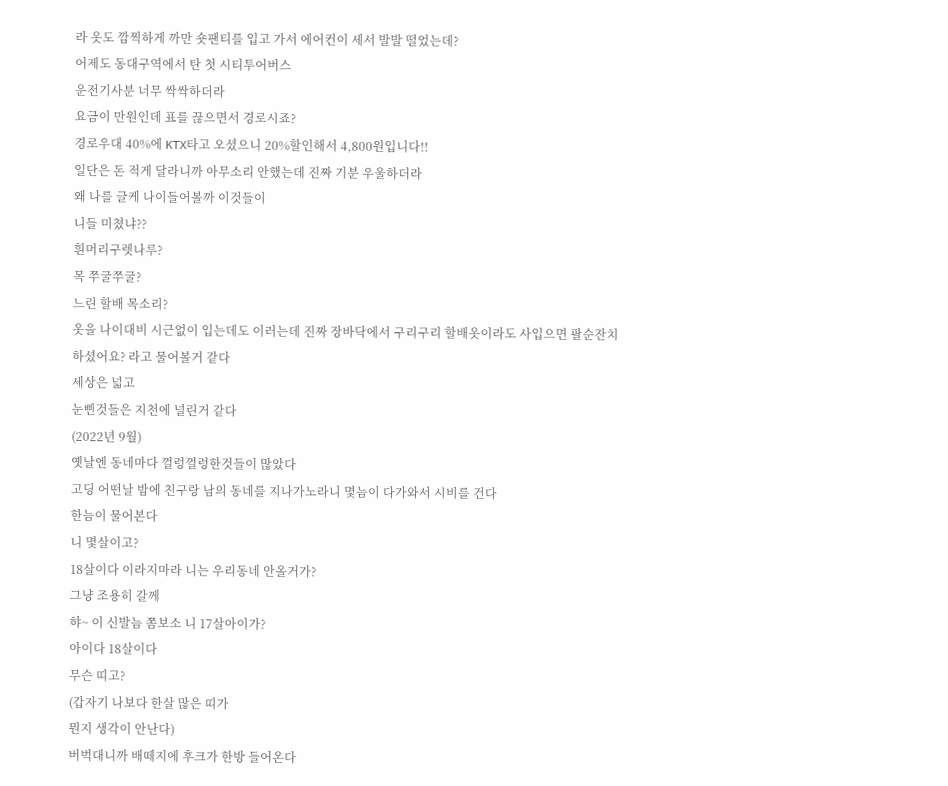라 옷도 깜찍하게 까만 숏팬티를 입고 가서 에어컨이 세서 발발 떨었는데?
어제도 동대구역에서 탄 첫 시티투어버스
운전기사분 너무 싹싹하더라
요금이 만원인데 표를 끊으면서 경로시죠?
경로우대 40%에 KTX타고 오셨으니 20%할인해서 4,800원입니다!!
일단은 돈 적게 달라니까 아무소리 안했는데 진짜 기분 우울하더라
왜 나를 글케 나이들어볼까 이것들이
니들 미쳤냐??
흰머리구렛나루?
목 쭈굴쭈굴?
느린 할배 목소리?
옷을 나이대비 시근없이 입는데도 이러는데 진짜 장바닥에서 구리구리 할배옷이라도 사입으면 팔순잔치하셨어요? 라고 물어볼거 같다
세상은 넓고
눈삔것들은 지천에 널린거 같다
(2022년 9월)
옛날엔 동네마다 껄렁껄렁한것들이 많았다
고딩 어떤날 밤에 친구랑 남의 동네를 지나가노라니 몇늠이 다가와서 시비를 건다
한늠이 물어본다
니 몇살이고?
18살이다 이라지마라 니는 우리동네 안올거가?
그냥 조용히 갈께
햐~ 이 신발늠 쫌보소 니 17살아이가?
아이다 18살이다
무슨 띠고?
(갑자기 나보다 한살 많은 띠가
뭔지 생각이 안난다)
버벅대니까 배떼지에 후크가 한방 들어온다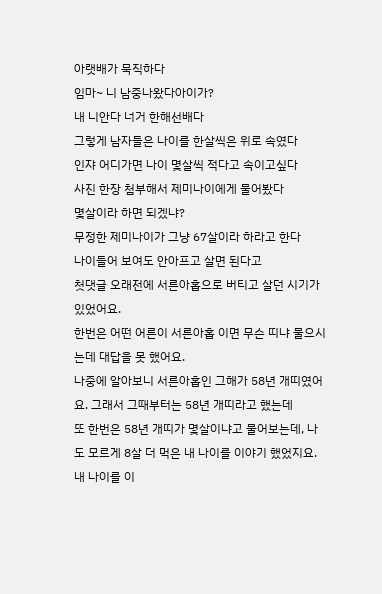아랫배가 묵직하다
임마~ 니 남중나왔다아이가?
내 니안다 너거 한해선배다
그렇게 남자들은 나이를 한살씩은 위로 속였다
인쟈 어디가면 나이 몇살씩 적다고 속이고싶다
사진 한장 첨부해서 제미나이에게 물어봤다
몇살이라 하면 되겠냐?
무정한 제미나이가 그냥 67살이라 하라고 한다
나이들어 보여도 안아프고 살면 된다고
첫댓글 오래전에 서른아홉으로 버티고 살던 시기가 있었어요.
한번은 어떤 어른이 서른아홉 이면 무슨 띠냐 물으시는데 대답을 못 했어요.
나중에 알아보니 서른아홉인 그해가 58년 개띠였어요. 그래서 그때부터는 58년 개띠라고 했는데
또 한번은 58년 개띠가 몇살이냐고 물어보는데, 나도 모르게 8살 더 먹은 내 나이를 이야기 했었지요.
내 나이를 이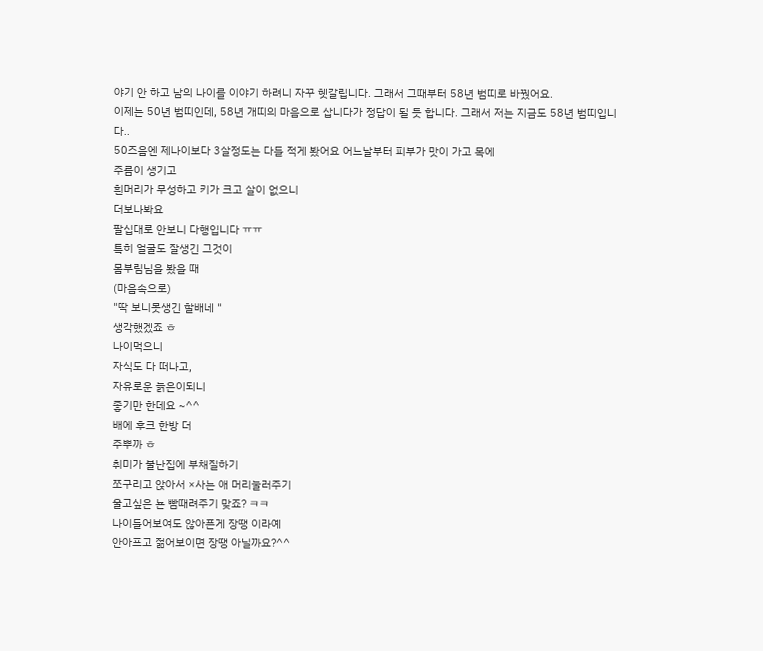야기 안 하고 남의 나이를 이야기 하려니 자꾸 헷갈립니다. 그래서 그때부터 58년 범띠로 바꿨어요.
이제는 50년 범띠인데, 58년 개띠의 마음으로 삽니다가 정답이 될 듯 합니다. 그래서 저는 지금도 58년 범띠입니다..
50즈음엔 제나이보다 3살정도는 다들 적게 봤어요 어느날부터 피부가 맛이 가고 목에
주름이 생기고
흰머리가 무성하고 키가 크고 살이 없으니
더보나봐요
팔십대로 안보니 다행입니다 ㅠㅠ
특히 얼굴도 잘생긴 그것이
몸부림님을 봤을 때
(마음속으로)
"딱 보니못생긴 할배네 "
생각했겠죠 ㅎ
나이먹으니
자식도 다 떠나고,
자유로운 늙은이되니
좋기만 한데요 ~^^
배에 후크 한방 더
주뿌까 ㅎ
취미가 불난집에 부채질하기
쪼구리고 앉아서 ×사는 애 머리눌러주기
울고싶은 뇬 빰때려주기 맞죠? ㅋㅋ
나이들어보여도 않아픈게 장땡 이라예
안아프고 젊어보이면 장땡 아닐까요?^^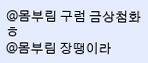@몸부림 구럼 금상첨화 ㅎ
@몸부림 장땡이라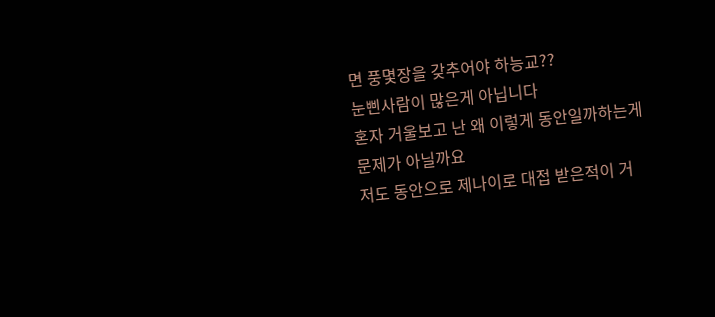면 풍몇장을 갖추어야 하능교??
눈삔사람이 많은게 아닙니다
혼자 거울보고 난 왜 이렇게 동안일까하는게 문제가 아닐까요
저도 동안으로 제나이로 대접 받은적이 거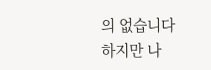의 없습니다
하지만 나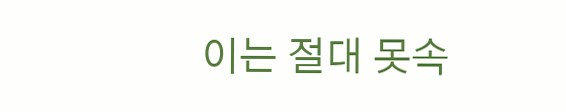이는 절대 못속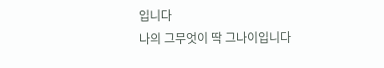입니다
나의 그무엇이 딱 그나이입니다